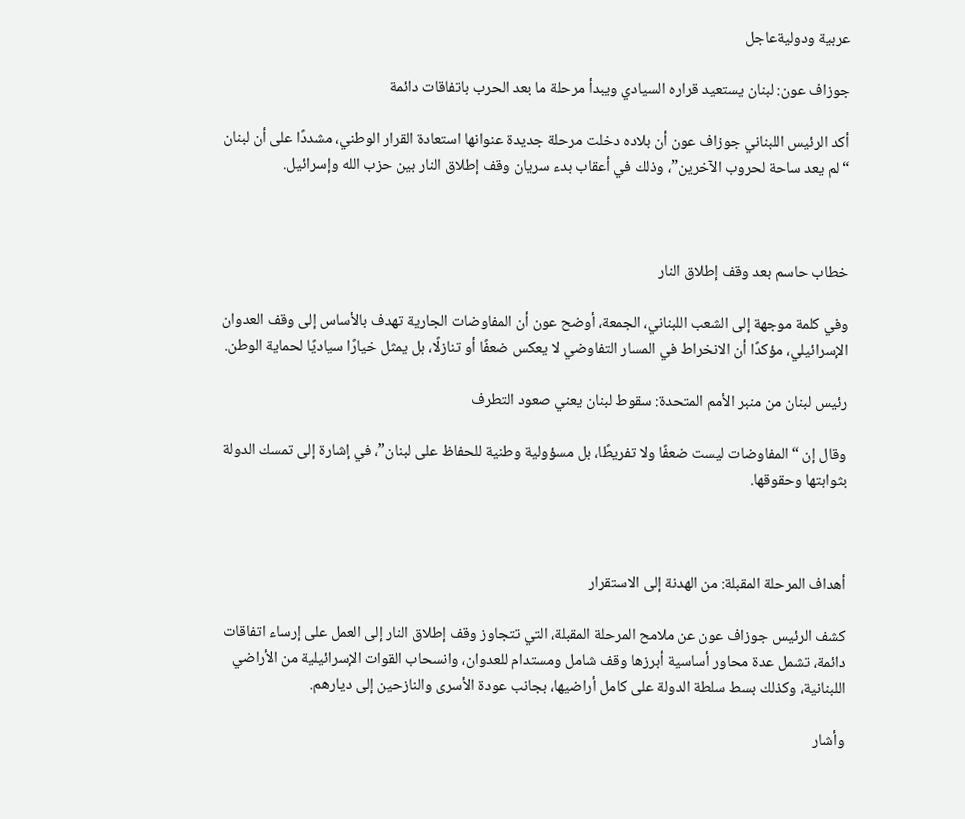عربية ودوليةعاجل

جوزاف عون: لبنان يستعيد قراره السيادي ويبدأ مرحلة ما بعد الحرب باتفاقات دائمة

أكد الرئيس اللبناني جوزاف عون أن بلاده دخلت مرحلة جديدة عنوانها استعادة القرار الوطني، مشددًا على أن لبنان “لم يعد ساحة لحروب الآخرين”، وذلك في أعقاب بدء سريان وقف إطلاق النار بين حزب الله وإسرائيل.



خطاب حاسم بعد وقف إطلاق النار

وفي كلمة موجهة إلى الشعب اللبناني، الجمعة، أوضح عون أن المفاوضات الجارية تهدف بالأساس إلى وقف العدوان الإسرائيلي، مؤكدًا أن الانخراط في المسار التفاوضي لا يعكس ضعفًا أو تنازلًا، بل يمثل خيارًا سياديًا لحماية الوطن.

رئيس لبنان من منبر الأمم المتحدة: سقوط لبنان يعني صعود التطرف

وقال إن “المفاوضات ليست ضعفًا ولا تفريطًا، بل مسؤولية وطنية للحفاظ على لبنان”، في إشارة إلى تمسك الدولة بثوابتها وحقوقها.



أهداف المرحلة المقبلة: من الهدنة إلى الاستقرار

كشف الرئيس جوزاف عون عن ملامح المرحلة المقبلة، التي تتجاوز وقف إطلاق النار إلى العمل على إرساء اتفاقات دائمة، تشمل عدة محاور أساسية أبرزها وقف شامل ومستدام للعدوان، وانسحاب القوات الإسرائيلية من الأراضي اللبنانية، وكذلك بسط سلطة الدولة على كامل أراضيها، بجانب عودة الأسرى والنازحين إلى ديارهم.

وأشار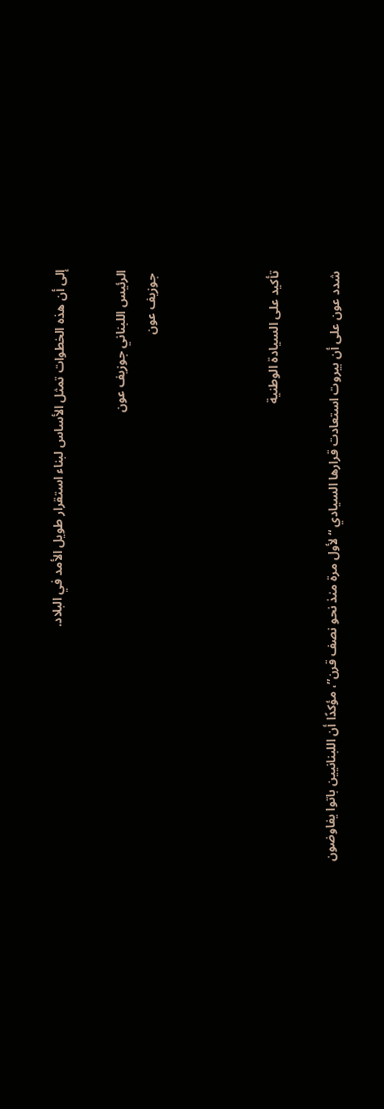إلى أن هذه الخطوات تمثل الأساس لبناء استقرار طويل الأمد في البلاد.

الرئيس اللبناني جوزيف عون
 جوزيف عون



تأكيد على السيادة الوطنية

شدد عون على أن بيروت استعادت قرارها السيادي “لأول مرة منذ نحو نصف قرن”، مؤكدًا أن اللبنانيين باتوا يفاوضون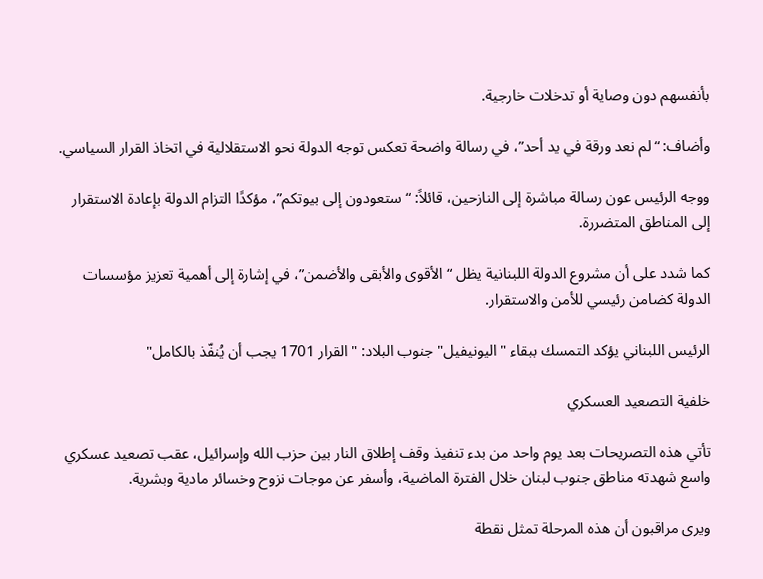بأنفسهم دون وصاية أو تدخلات خارجية.

وأضاف: “لم نعد ورقة في يد أحد”، في رسالة واضحة تعكس توجه الدولة نحو الاستقلالية في اتخاذ القرار السياسي.

ووجه الرئيس عون رسالة مباشرة إلى النازحين، قائلاً: “ستعودون إلى بيوتكم”، مؤكدًا التزام الدولة بإعادة الاستقرار إلى المناطق المتضررة.

كما شدد على أن مشروع الدولة اللبنانية يظل “الأقوى والأبقى والأضمن”، في إشارة إلى أهمية تعزيز مؤسسات الدولة كضامن رئيسي للأمن والاستقرار.

الرئيس اللبناني يؤكد التمسك ببقاء "اليونيفيل" جنوب البلاد: "القرار 1701 يجب أن يُنفّذ بالكامل"

خلفية التصعيد العسكري

تأتي هذه التصريحات بعد يوم واحد من بدء تنفيذ وقف إطلاق النار بين حزب الله وإسرائيل، عقب تصعيد عسكري واسع شهدته مناطق جنوب لبنان خلال الفترة الماضية، وأسفر عن موجات نزوح وخسائر مادية وبشرية.

ويرى مراقبون أن هذه المرحلة تمثل نقطة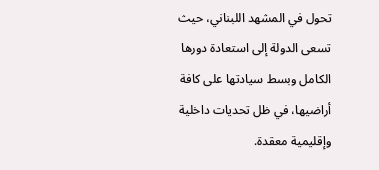تحول في المشهد اللبناني، حيث تسعى الدولة إلى استعادة دورها الكامل وبسط سيادتها على كافة أراضيها، في ظل تحديات داخلية وإقليمية معقدة.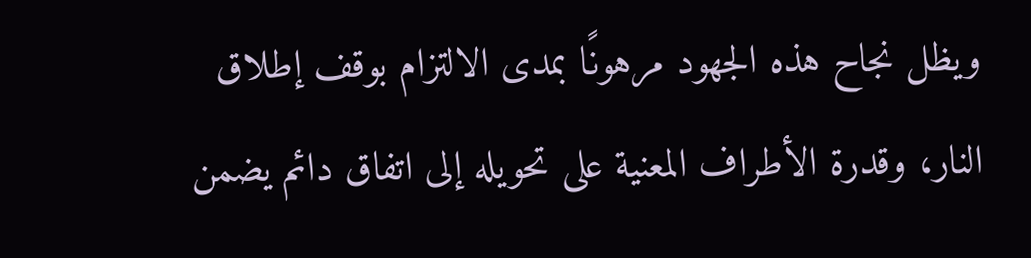ويظل نجاح هذه الجهود مرهونًا بمدى الالتزام بوقف إطلاق النار، وقدرة الأطراف المعنية على تحويله إلى اتفاق دائم يضمن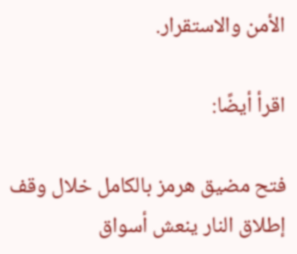الأمن والاستقرار.

اقرأ أيضًا:

فتح مضيق هرمز بالكامل خلال وقف إطلاق النار ينعش أسواق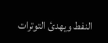النفط ويهدئ التوترات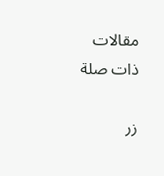مقالات ذات صلة

زر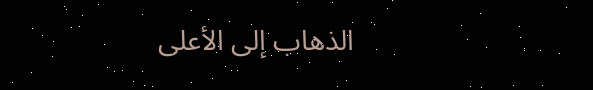الذهاب إلى الأعلى